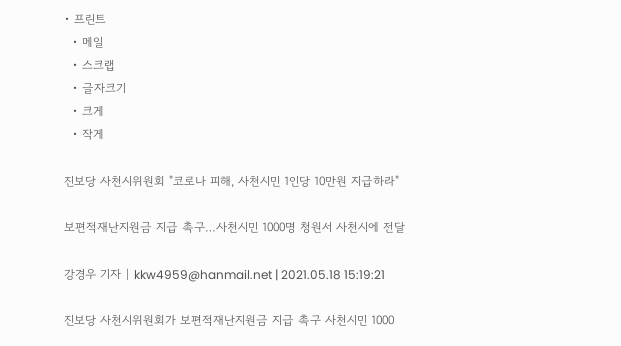• 프린트
  • 메일
  • 스크랩
  • 글자크기
  • 크게
  • 작게

진보당 사천시위원회 "코로나 피해, 사천시민 1인당 10만원 지급하라"

보편적재난지원금 지급 촉구…사천시민 1000명 청원서 사천시에 전달

강경우 기자 | kkw4959@hanmail.net | 2021.05.18 15:19:21

진보당 사천시위원회가 보편적재난지원금 지급 촉구 사천시민 1000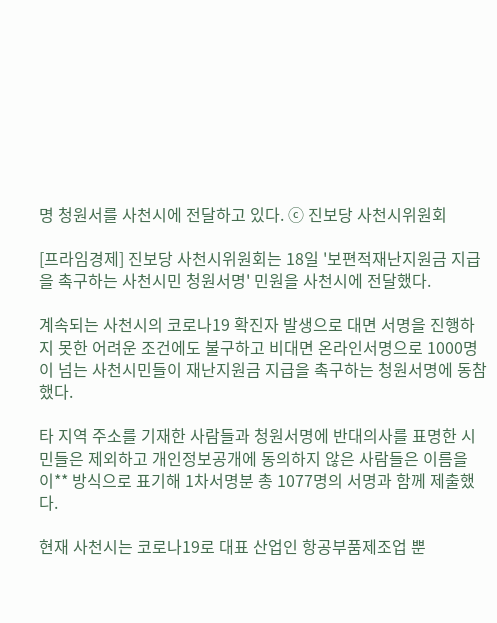명 청원서를 사천시에 전달하고 있다. ⓒ 진보당 사천시위원회

[프라임경제] 진보당 사천시위원회는 18일 '보편적재난지원금 지급을 촉구하는 사천시민 청원서명' 민원을 사천시에 전달했다.

계속되는 사천시의 코로나19 확진자 발생으로 대면 서명을 진행하지 못한 어려운 조건에도 불구하고 비대면 온라인서명으로 1000명이 넘는 사천시민들이 재난지원금 지급을 촉구하는 청원서명에 동참했다.

타 지역 주소를 기재한 사람들과 청원서명에 반대의사를 표명한 시민들은 제외하고 개인정보공개에 동의하지 않은 사람들은 이름을 이** 방식으로 표기해 1차서명분 총 1077명의 서명과 함께 제출했다.

현재 사천시는 코로나19로 대표 산업인 항공부품제조업 뿐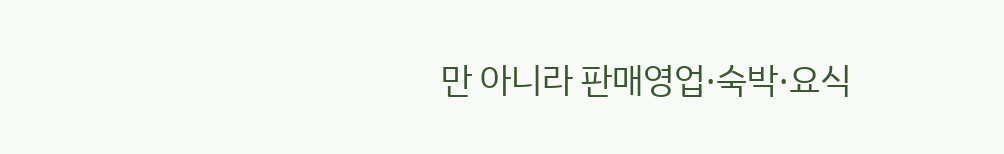만 아니라 판매영업·숙박·요식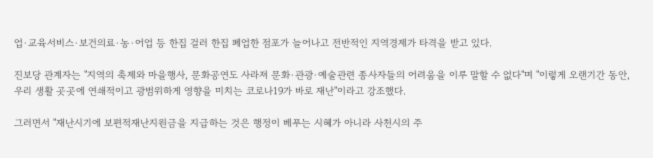업·교육서비스·보건의료·농·어업 등 한집 걸러 한집 폐업한 점포가 늘어나고 전반적인 지역경제가 타격을 받고 있다.

진보당 관계자는 "지역의 축제와 마을행사, 문화공연도 사라져 문화·관광·예술관련 종사자들의 어려움을 이루 말할 수 없다"며 "이렇게 오랜기간 동안, 우리 생활 곳곳에 연쇄적이고 광범위하게 영향을 미치는 코로나19가 바로 재난"이라고 강조했다.

그러면서 "재난시기에 보편적재난지원금을 지급하는 것은 행정이 베푸는 시혜가 아니라 사천시의 주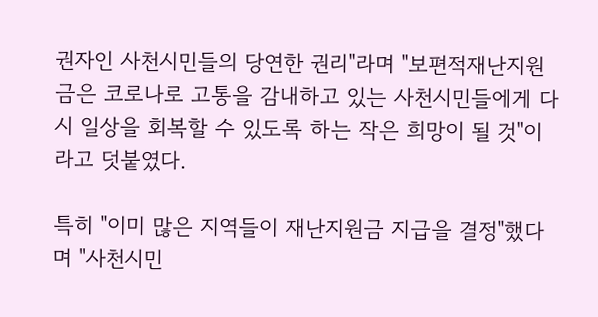권자인 사천시민들의 당연한 권리"라며 "보편적재난지원금은 코로나로 고통을 감내하고 있는 사천시민들에게 다시 일상을 회복할 수 있도록 하는 작은 희망이 될 것"이라고 덧붙였다.

특히 "이미 많은 지역들이 재난지원금 지급을 결정"했다며 "사천시민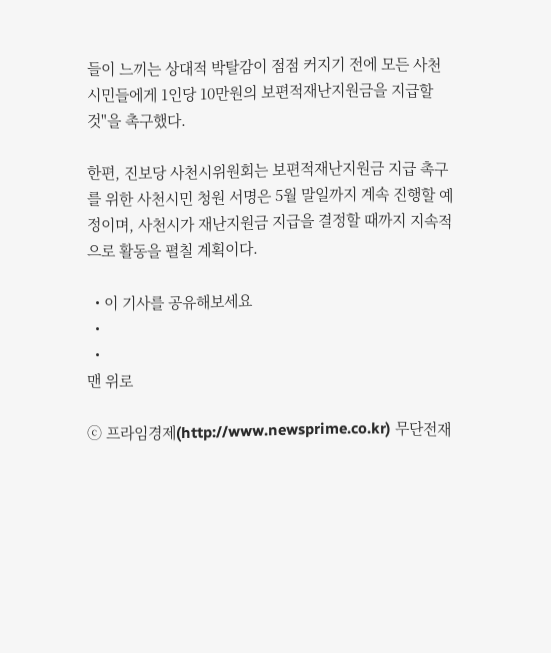들이 느끼는 상대적 박탈감이 점점 커지기 전에 모든 사천시민들에게 1인당 10만원의 보편적재난지원금을 지급할 것"을 촉구했다.

한편, 진보당 사천시위원회는 보편적재난지원금 지급 촉구를 위한 사천시민 청원 서명은 5월 말일까지 계속 진행할 예정이며, 사천시가 재난지원금 지급을 결정할 때까지 지속적으로 활동을 펼칠 계획이다.

  • 이 기사를 공유해보세요
  •
  •
맨 위로

ⓒ 프라임경제(http://www.newsprime.co.kr) 무단전재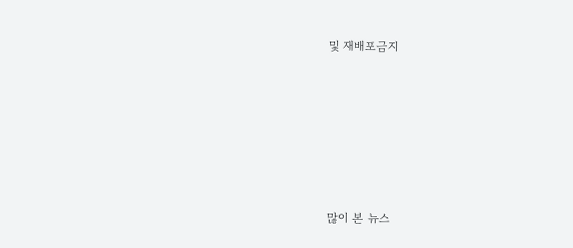및 재배포금지






많이 본 뉴스